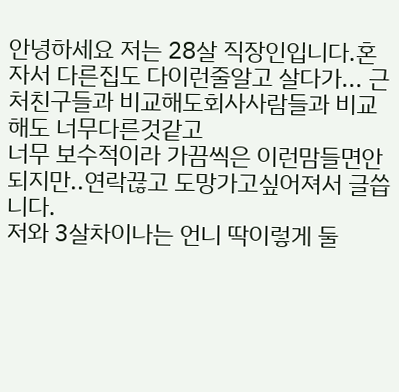안녕하세요 저는 28살 직장인입니다.혼자서 다른집도 다이런줄알고 살다가... 근처친구들과 비교해도회사사람들과 비교해도 너무다른것같고
너무 보수적이라 가끔씩은 이런맘들면안되지만..연락끊고 도망가고싶어져서 글씁니다.
저와 3살차이나는 언니 딱이렇게 둘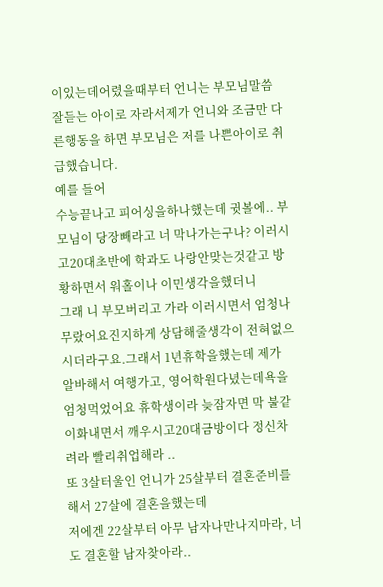이있는데어렸을때부터 언니는 부모님말씀 잘듣는 아이로 자라서제가 언니와 조금만 다른행동을 하면 부모님은 저를 나쁜아이로 취급했습니다.
예를 들어
수능끝나고 피어싱을하나했는데 귓볼에.. 부모님이 당장빼라고 너 막나가는구나? 이러시고20대초반에 학과도 나랑안맞는것같고 방황하면서 워홀이나 이민생각을했더니
그래 니 부모버리고 가라 이러시면서 엄청나무랐어요진지하게 상담해줄생각이 전혀없으시더라구요.그래서 1년휴학을했는데 제가 알바해서 여행가고, 영어학원다녔는데욕을 엄청먹었어요 휴학생이라 늦잠자면 막 불같이화내면서 깨우시고20대금방이다 정신차려라 빨리취업해라 ..
또 3살터울인 언니가 25살부터 결혼준비를해서 27살에 결혼을했는데
저에겐 22살부터 아무 남자나만나지마라, 너도 결혼할 남자찾아라..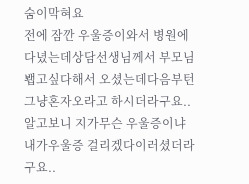숨이막혀요
전에 잠깐 우울증이와서 병원에다녔는데상담선생님께서 부모님봽고싶다해서 오셨는데다음부턴 그냥혼자오라고 하시더라구요..알고보니 지가무슨 우울증이냐 내가우울증 걸리겠다이러셨더라구요..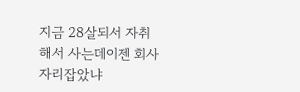지금 28살되서 자취해서 사는데이젠 회사자리잡았냐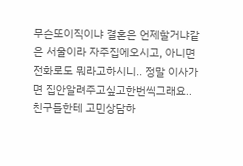무슨또이직이냐 결혼은 언제할거냐같은 서울이라 자주집에오시고, 아니면전화로도 뭐라고하시니.. 정말 이사가면 집안알려주고싶고한번씩그래요..
친구들한테 고민상담하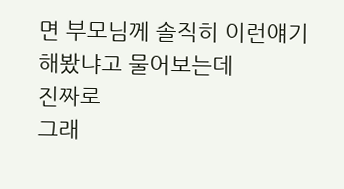면 부모님께 솔직히 이런얘기해봤냐고 물어보는데
진짜로
그래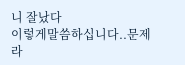니 잘났다
이렇게말씀하십니다..문제라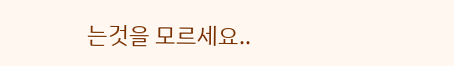는것을 모르세요..